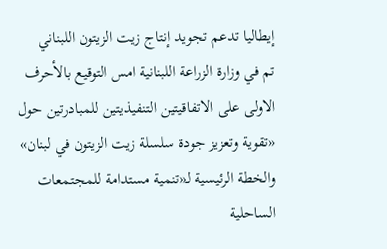إيطاليا تدعم تجويد إنتاج زيت الزيتون اللبناني
تم في وزارة الزراعة اللبنانية امس التوقيع بالأحرف الاولى على الاتفاقيتين التنفيذيتين للمبادرتين حول «تقوية وتعزيز جودة سلسلة زيت الزيتون في لبنان» والخطة الرئيسية لـ«تنمية مستدامة للمجتمعات الساحلية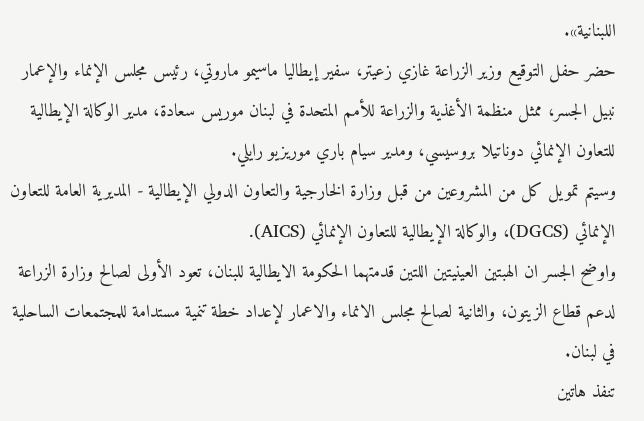اللبنانية».
حضر حفل التوقيع وزير الزراعة غازي زعيتر، سفير إيطاليا ماسيمو ماروتي، رئيس مجلس الإنماء والإعمار نبيل الجسر، ممثل منظمة الأغذية والزراعة للأمم المتحدة في لبنان موريس سعادة، مدير الوكالة الإيطالية للتعاون الإنمائي دوناتيلا بروسيسي، ومدير سيام باري موريزيو رايلي.
وسيتم تمويل كل من المشروعين من قبل وزارة الخارجية والتعاون الدولي الإيطالية - المديرية العامة للتعاون الإنمائي (DGCS)، والوكالة الإيطالية للتعاون الإنمائي (AICS).
واوضح الجسر ان الهبتين العينيتين اللتين قدمتهما الحكومة الايطالية للبنان، تعود الأولى لصالح وزارة الزراعة لدعم قطاع الزيتون، والثانية لصالح مجلس الانماء والاعمار لإعداد خطة تنمية مستدامة للمجتمعات الساحلية في لبنان.
تنفذ هاتين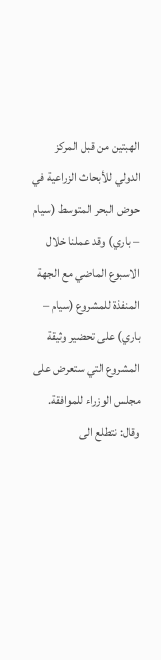الهبتين من قبل المركز الدولي للأبحاث الزراعية في حوض البحر المتوسط (سيام – باري) وقد عملنا خلال الاسبوع الماضي مع الجهة المنفذة للمشروع (سيام – باري) على تحضير وثيقة المشروع التي ستعرض على مجلس الوزراء للموافقة.
وقال: نتطلع الى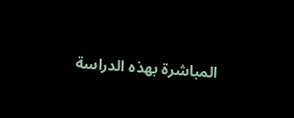المباشرة بهذه الدراسة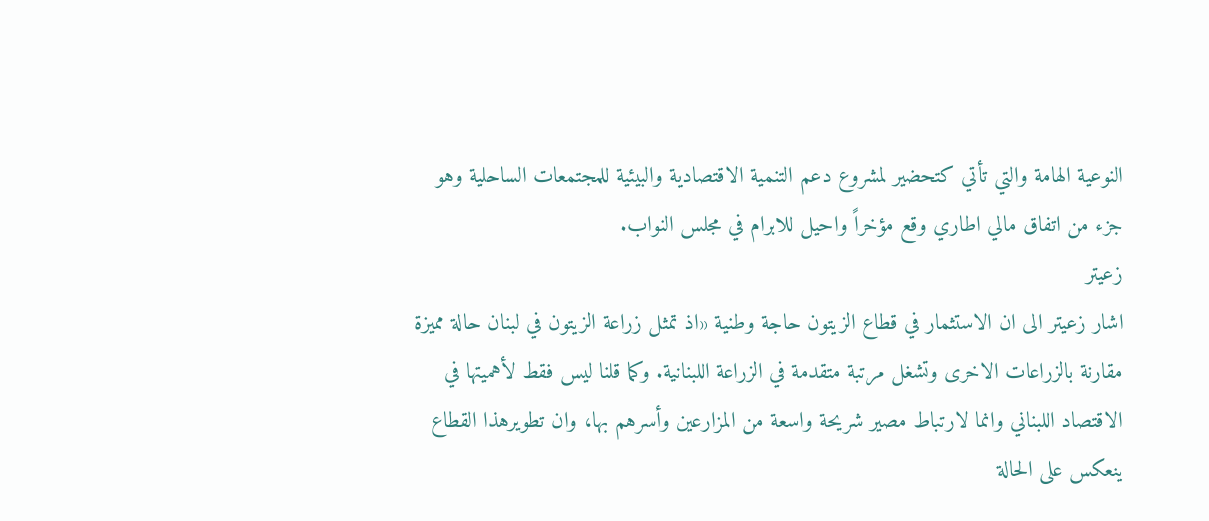النوعية الهامة والتي تأتي كتحضير لمشروع دعم التنمية الاقتصادية والبيئية للمجتمعات الساحلية وهو جزء من اتفاق مالي اطاري وقع مؤخراً واحيل للابرام في مجلس النواب.
زعيتر
اشار زعيتر الى ان الاستثمار في قطاع الزيتون حاجة وطنية «اذ تمثل زراعة الزيتون في لبنان حالة مميزة مقارنة بالزراعات الاخرى وتشغل مرتبة متقدمة في الزراعة اللبنانية. وكما قلنا ليس فقط لأهميتها في الاقتصاد اللبناني وانما لارتباط مصير شريحة واسعة من المزارعين وأسرهم بها، وان تطويرهذا القطاع ينعكس على الحالة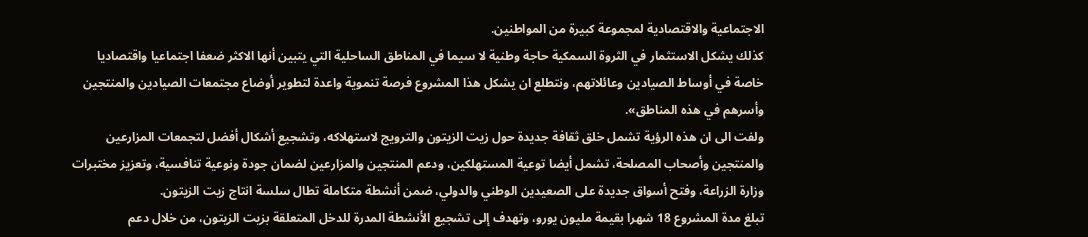الاجتماعية والاقتصادية لمجموعة كبيرة من المواطنين.
كذلك يشكل الاستثمار في الثروة السمكية حاجة وطنية لا سيما في المناطق الساحلية التي يتبين أنها الاكثر ضعفا اجتماعيا واقتصاديا خاصة في أوساط الصيادين وعائلاتهم، ونتطلع ان يشكل هذا المشروع فرصة تنموية واعدة لتطوير أوضاع مجتمعات الصيادين والمنتجين وأسرهم في هذه المناطق».
ولفت الى ان هذه الرؤية تشمل خلق ثقافة جديدة حول زيت الزيتون والترويج لاستهلاكه، وتشجيع أشكال أفضل لتجمعات المزارعين والمنتجين وأصحاب المصلحة، تشمل أيضا توعية المستهلكين، ودعم المنتجين والمزارعين لضمان جودة ونوعية تنافسية، وتعزيز مختبرات وزارة الزراعة، وفتح أسواق جديدة على الصعيدين الوطني والدولي، ضمن أنشطة متكاملة تطال سلسة انتاج زيت الزيتون.
تبلغ مدة المشروع 18 شهرا بقيمة مليون يورو، وتهدف إلى تشجيع الأنشطة المدرة للدخل المتعلقة بزيت الزيتون، من خلال دعم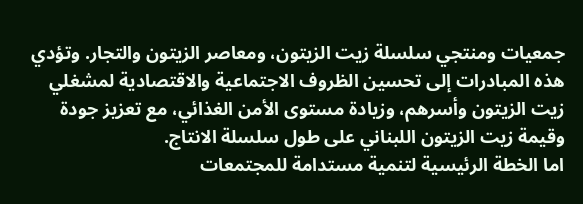جمعيات ومنتجي سلسلة زيت الزيتون، ومعاصر الزيتون والتجار. وتؤدي هذه المبادرات إلى تحسين الظروف الاجتماعية والاقتصادية لمشغلي زيت الزيتون وأسرهم، وزيادة مستوى الأمن الغذائي، مع تعزيز جودة وقيمة زيت الزيتون اللبناني على طول سلسلة الانتاج.
اما الخطة الرئيسية لتنمية مستدامة للمجتمعات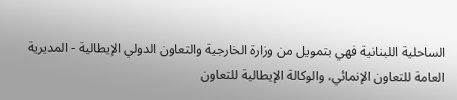الساحلية اللبنانية فهي بتمويل من وزارة الخارجية والتعاون الدولي الإيطالية - المديرية العامة للتعاون الإنمائي، والوكالة الإيطالية للتعاون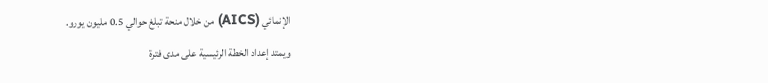الإنمائي (AICS) من خلال منحة تبلغ حوالي 0.5 مليون يورو.
ويمتد إعداد الخطة الرئيسية على مدى فترة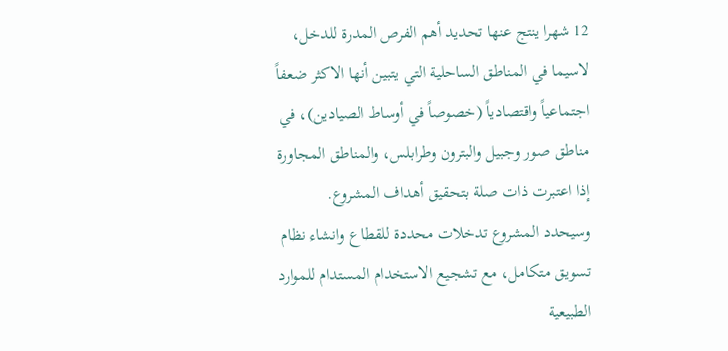12 شهرا ينتج عنها تحديد أهم الفرص المدرة للدخل، لاسيما في المناطق الساحلية التي يتبين أنها الاكثر ضعفاً اجتماعياً واقتصادياً (خصوصاً في أوساط الصيادين)، في مناطق صور وجبيل والبترون وطرابلس، والمناطق المجاورة إذا اعتبرت ذات صلة بتحقيق أهداف المشروع.
وسيحدد المشروع تدخلات محددة للقطاع وانشاء نظام تسويق متكامل، مع تشجيع الاستخدام المستدام للموارد الطبيعية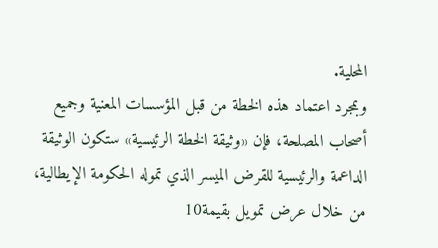المحلية.
وبمجرد اعتماد هذه الخطة من قبل المؤسسات المعنية وجميع أصحاب المصلحة، فإن «وثيقة الخطة الرئيسية» ستكون الوثيقة الداعمة والرئيسية للقرض الميسر الذي تموله الحكومة الإيطالية، من خلال عرض تمويل بقيمة10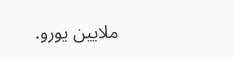ملايين يورو.